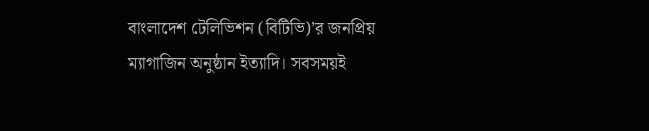বাংলাদেশ টেলিভিশন (বিটিভি)’র জনপ্রিয় ম্যাগাজিন অনুষ্ঠান ইত্যাদি। সবসময়ই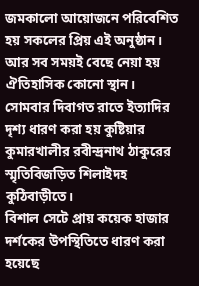জমকালো আয়োজনে পরিবেশিত হয় সকলের প্রিয় এই অনুষ্ঠান।
আর সব সময়ই বেছে নেয়া হয় ঐতিহাসিক কোনো স্থান। সোমবার দিবাগত রাতে ইত্যাদির দৃশ্য ধারণ করা হয় কুষ্টিয়ার কুমারখালীর রবীন্দ্রনাথ ঠাকুরের স্মৃতিবিজড়িত শিলাইদহ কুঠিবাড়ীতে।
বিশাল সেটে প্রায় কয়েক হাজার দর্শকের উপস্থিতিতে ধারণ করা হয়েছে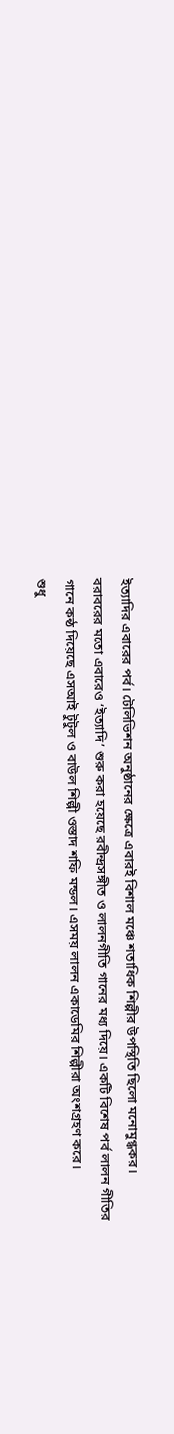ইত্যাদির এবারের পর্ব। টেলিভিশন অনুষ্ঠানের ক্ষেত্রে এবারই বিশাল মঞ্চে শতাধিক শিল্পীর উপস্থিতি ছিলো মনোমুগ্ধকর।
বরাবরের মতো এবারেও ‘ইত্যাদি’ শুরু করা হয়েছে রবীন্দ্রসঙ্গীত ও লালনগীতি গানের মধ্য দিয়ে। একটি বিশেষ পর্ব লালন গীতির গানে কন্ঠ দিয়েছে এসআই টুটুল ও বাউল শিল্পী ওস্তাদ শফি মন্ডল। এসময় লালন একাডেমির শিল্পীরা অংশগ্রহণ করে।
শুধু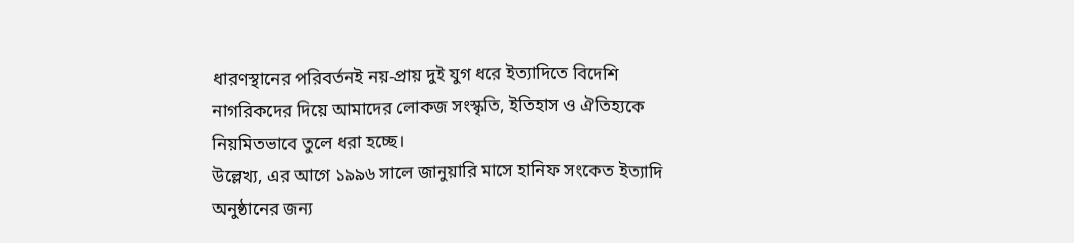ধারণস্থানের পরিবর্তনই নয়-প্রায় দুই যুগ ধরে ইত্যাদিতে বিদেশি নাগরিকদের দিয়ে আমাদের লোকজ সংস্কৃতি, ইতিহাস ও ঐতিহ্যকে নিয়মিতভাবে তুলে ধরা হচ্ছে।
উল্লেখ্য, এর আগে ১৯৯৬ সালে জানুয়ারি মাসে হানিফ সংকেত ইত্যাদি অনুষ্ঠানের জন্য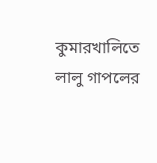কুমারখালিতে লালু গাপলের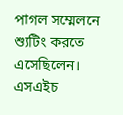পাগল সম্মেলনে শ্যুটিং করতে এসেছিলেন।
এসএইচ